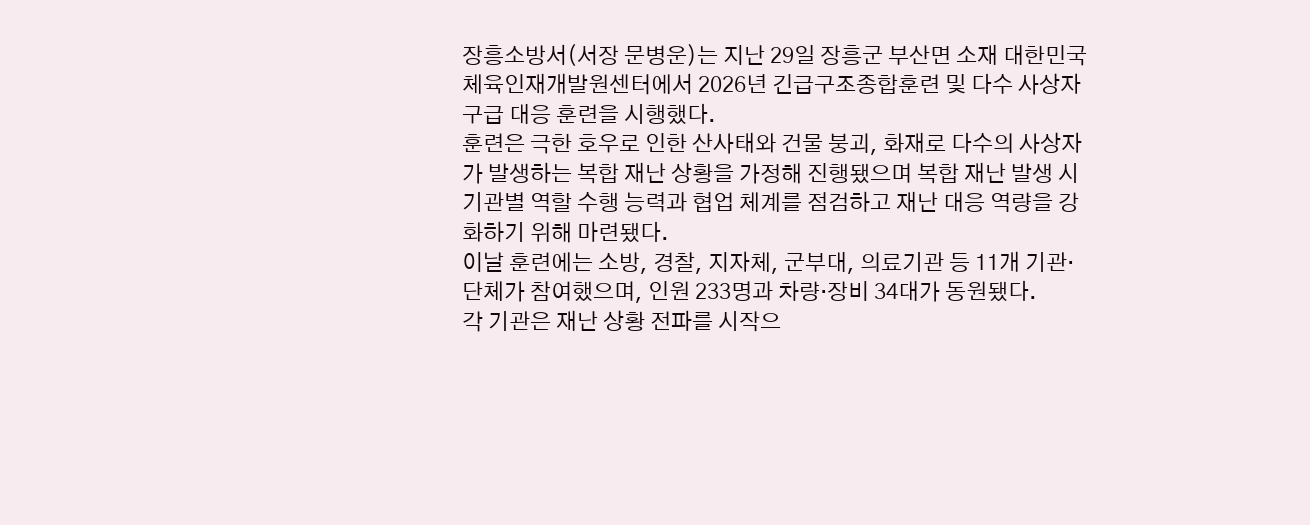장흥소방서(서장 문병운)는 지난 29일 장흥군 부산면 소재 대한민국 체육인재개발원센터에서 2026년 긴급구조종합훈련 및 다수 사상자 구급 대응 훈련을 시행했다.
훈련은 극한 호우로 인한 산사태와 건물 붕괴, 화재로 다수의 사상자가 발생하는 복합 재난 상황을 가정해 진행됐으며 복합 재난 발생 시 기관별 역할 수행 능력과 협업 체계를 점검하고 재난 대응 역량을 강화하기 위해 마련됐다.
이날 훈련에는 소방, 경찰, 지자체, 군부대, 의료기관 등 11개 기관·단체가 참여했으며, 인원 233명과 차량·장비 34대가 동원됐다.
각 기관은 재난 상황 전파를 시작으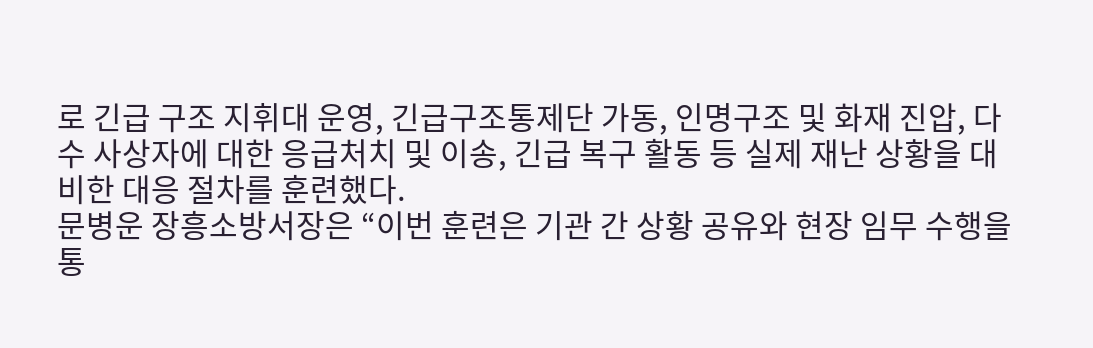로 긴급 구조 지휘대 운영, 긴급구조통제단 가동, 인명구조 및 화재 진압, 다수 사상자에 대한 응급처치 및 이송, 긴급 복구 활동 등 실제 재난 상황을 대비한 대응 절차를 훈련했다.
문병운 장흥소방서장은 “이번 훈련은 기관 간 상황 공유와 현장 임무 수행을 통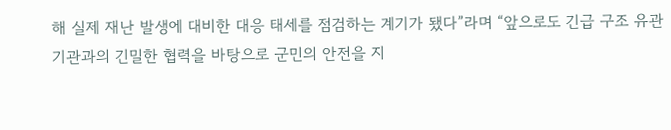해 실제 재난 발생에 대비한 대응 태세를 점검하는 계기가 됐다”라며 “앞으로도 긴급 구조 유관기관과의 긴밀한 협력을 바탕으로 군민의 안전을 지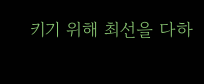키기 위해 최선을 다하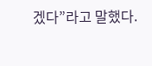겠다”라고 말했다.